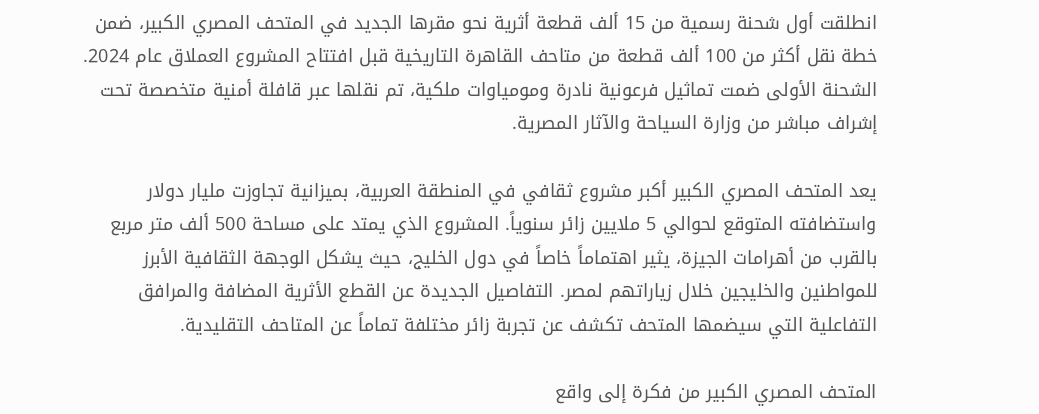انطلقت أول شحنة رسمية من 15 ألف قطعة أثرية نحو مقرها الجديد في المتحف المصري الكبير، ضمن خطة نقل أكثر من 100 ألف قطعة من متاحف القاهرة التاريخية قبل افتتاح المشروع العملاق عام 2024. الشحنة الأولى ضمت تماثيل فرعونية نادرة ومومياوات ملكية، تم نقلها عبر قافلة أمنية متخصصة تحت إشراف مباشر من وزارة السياحة والآثار المصرية.

يعد المتحف المصري الكبير أكبر مشروع ثقافي في المنطقة العربية، بميزانية تجاوزت مليار دولار واستضافته المتوقع لحوالي 5 ملايين زائر سنوياً. المشروع الذي يمتد على مساحة 500 ألف متر مربع بالقرب من أهرامات الجيزة، يثير اهتماماً خاصاً في دول الخليج، حيث يشكل الوجهة الثقافية الأبرز للمواطنين والخليجين خلال زياراتهم لمصر. التفاصيل الجديدة عن القطع الأثرية المضافة والمرافق التفاعلية التي سيضمها المتحف تكشف عن تجربة زائر مختلفة تماماً عن المتاحف التقليدية.

المتحف المصري الكبير من فكرة إلى واقع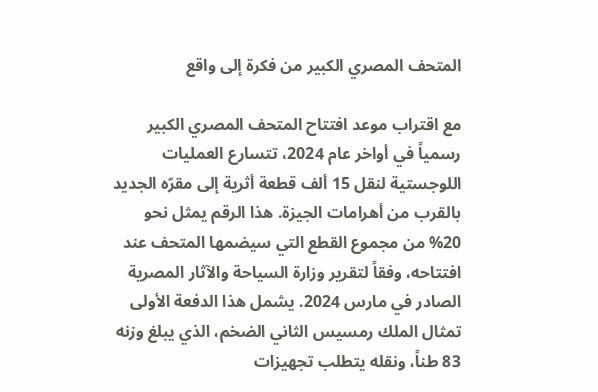المتحف المصري الكبير من فكرة إلى واقع

مع اقتراب موعد افتتاح المتحف المصري الكبير رسمياً في أواخر عام 2024، تتسارع العمليات اللوجستية لنقل 15 ألف قطعة أثرية إلى مقرّه الجديد بالقرب من أهرامات الجيزة. هذا الرقم يمثل نحو 20% من مجموع القطع التي سيضمها المتحف عند افتتاحه، وفقاً لتقرير وزارة السياحة والآثار المصرية الصادر في مارس 2024. يشمل هذا الدفعة الأولى تمثال الملك رمسيس الثاني الضخم، الذي يبلغ وزنه 83 طناً، ونقله يتطلب تجهيزات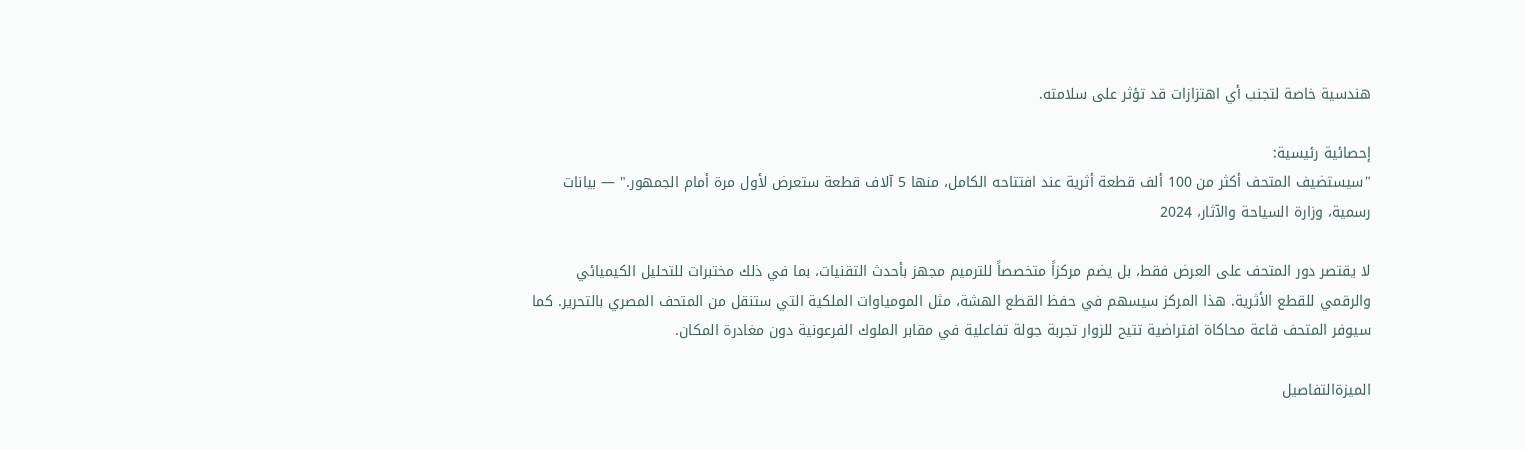هندسية خاصة لتجنب أي اهتزازات قد تؤثر على سلامته.

إحصائية رئيسية:
"سيستضيف المتحف أكثر من 100 ألف قطعة أثرية عند افتتاحه الكامل، منها 5 آلاف قطعة ستعرض لأول مرة أمام الجمهور." — بيانات رسمية، وزارة السياحة والآثار، 2024

لا يقتصر دور المتحف على العرض فقط، بل يضم مركزاً متخصصاً للترميم مجهز بأحدث التقنيات، بما في ذلك مختبرات للتحليل الكيميائي والرقمي للقطع الأثرية. هذا المركز سيسهم في حفظ القطع الهشة، مثل المومياوات الملكية التي ستنقل من المتحف المصري بالتحرير. كما سيوفر المتحف قاعة محاكاة افتراضية تتيح للزوار تجربة جولة تفاعلية في مقابر الملوك الفرعونية دون مغادرة المكان.

الميزةالتفاصيل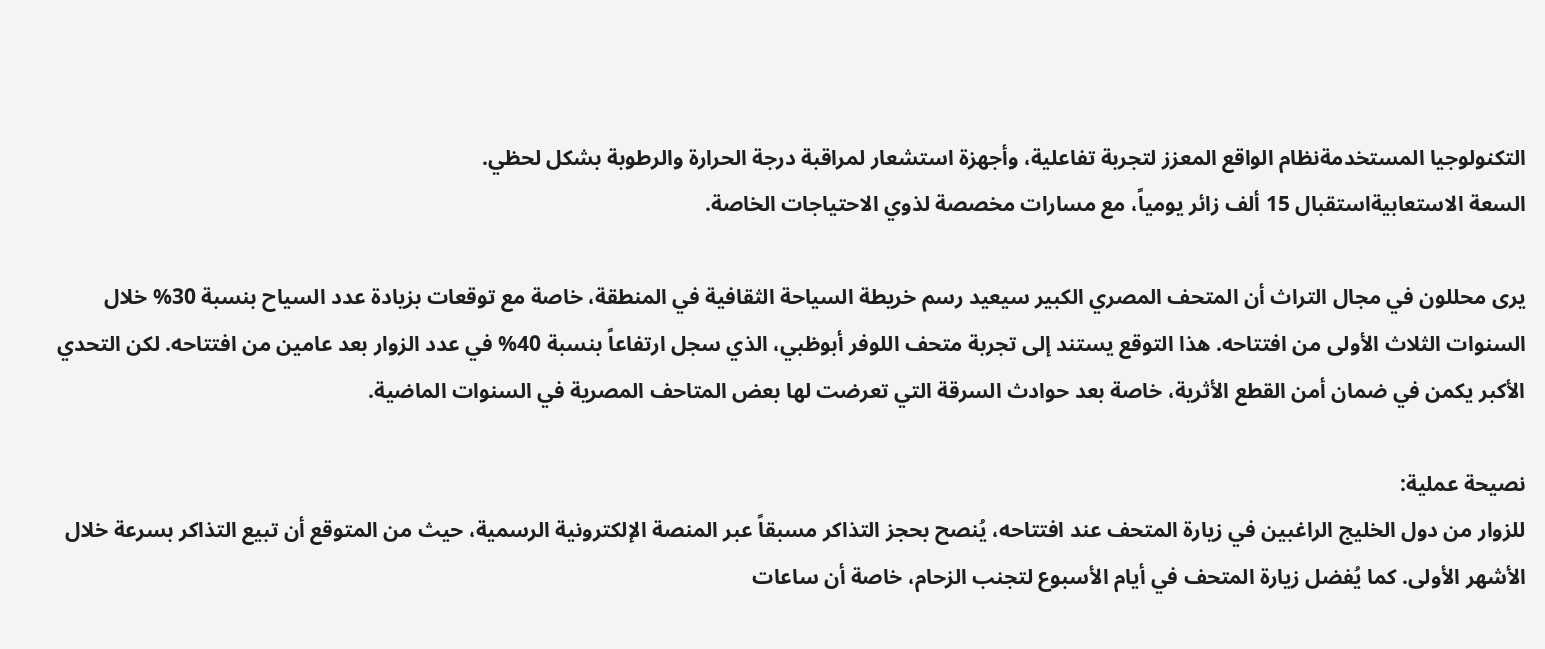التكنولوجيا المستخدمةنظام الواقع المعزز لتجربة تفاعلية، وأجهزة استشعار لمراقبة درجة الحرارة والرطوبة بشكل لحظي.
السعة الاستعابيةاستقبال 15 ألف زائر يومياً، مع مسارات مخصصة لذوي الاحتياجات الخاصة.

يرى محللون في مجال التراث أن المتحف المصري الكبير سيعيد رسم خريطة السياحة الثقافية في المنطقة، خاصة مع توقعات بزيادة عدد السياح بنسبة 30% خلال السنوات الثلاث الأولى من افتتاحه. هذا التوقع يستند إلى تجربة متحف اللوفر أبوظبي، الذي سجل ارتفاعاً بنسبة 40% في عدد الزوار بعد عامين من افتتاحه. لكن التحدي الأكبر يكمن في ضمان أمن القطع الأثرية، خاصة بعد حوادث السرقة التي تعرضت لها بعض المتاحف المصرية في السنوات الماضية.

نصيحة عملية:
للزوار من دول الخليج الراغبين في زيارة المتحف عند افتتاحه، يُنصح بحجز التذاكر مسبقاً عبر المنصة الإلكترونية الرسمية، حيث من المتوقع أن تبيع التذاكر بسرعة خلال الأشهر الأولى. كما يُفضل زيارة المتحف في أيام الأسبوع لتجنب الزحام، خاصة أن ساعات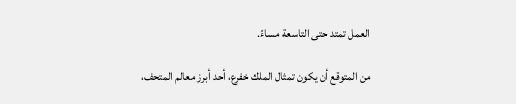العمل تمتد حتى التاسعة مساءً.

من المتوقع أن يكون تمثال الملك خفرع، أحد أبرز معالم المتحف،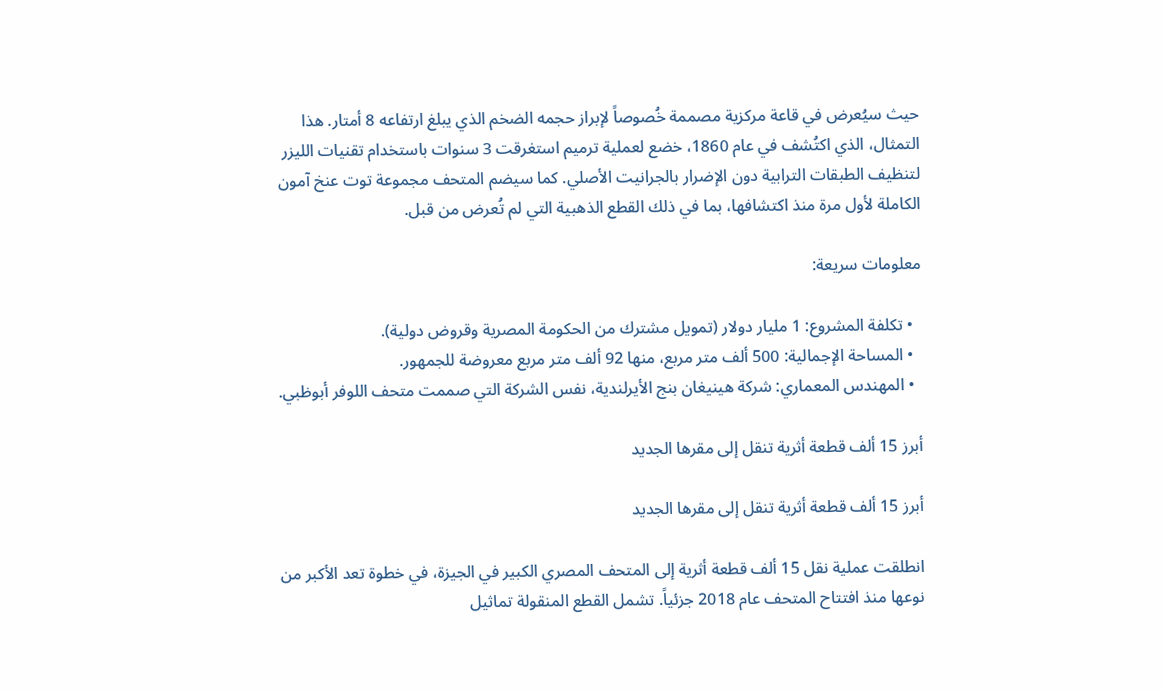حيث سيُعرض في قاعة مركزية مصممة خُصوصاً لإبراز حجمه الضخم الذي يبلغ ارتفاعه 8 أمتار. هذا التمثال، الذي اكتُشف في عام 1860، خضع لعملية ترميم استغرقت 3 سنوات باستخدام تقنيات الليزر لتنظيف الطبقات الترابية دون الإضرار بالجرانيت الأصلي. كما سيضم المتحف مجموعة توت عنخ آمون الكاملة لأول مرة منذ اكتشافها، بما في ذلك القطع الذهبية التي لم تُعرض من قبل.

معلومات سريعة:

  • تكلفة المشروع: 1 مليار دولار (تمويل مشترك من الحكومة المصرية وقروض دولية).
  • المساحة الإجمالية: 500 ألف متر مربع، منها 92 ألف متر مربع معروضة للجمهور.
  • المهندس المعماري: شركة هينيغان بنج الأيرلندية، نفس الشركة التي صممت متحف اللوفر أبوظبي.

أبرز 15 ألف قطعة أثرية تنقل إلى مقرها الجديد

أبرز 15 ألف قطعة أثرية تنقل إلى مقرها الجديد

انطلقت عملية نقل 15 ألف قطعة أثرية إلى المتحف المصري الكبير في الجيزة، في خطوة تعد الأكبر من نوعها منذ افتتاح المتحف عام 2018 جزئياً. تشمل القطع المنقولة تماثيل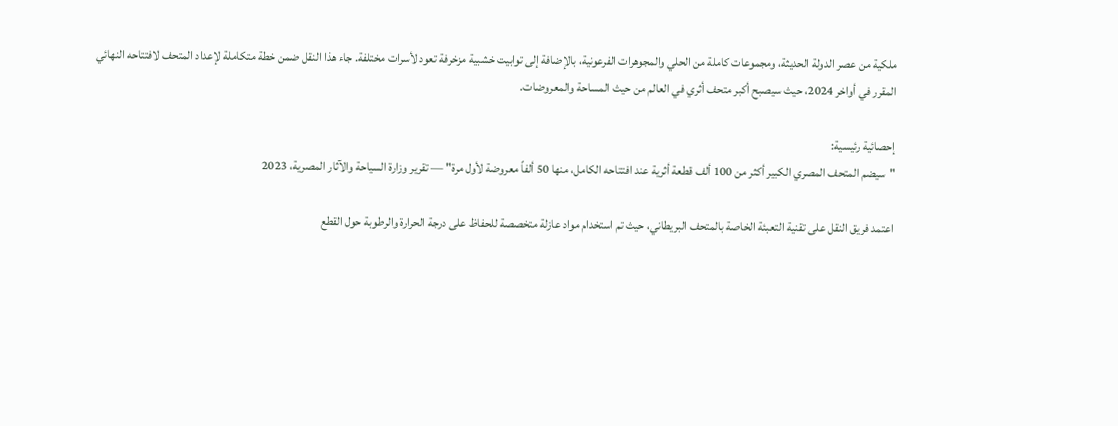ملكية من عصر الدولة الحديثة، ومجموعات كاملة من الحلي والمجوهرات الفرعونية، بالإضافة إلى توابيت خشبية مزخرفة تعود لأسرات مختلفة. جاء هذا النقل ضمن خطة متكاملة لإعداد المتحف لافتتاحه النهائي المقرر في أواخر 2024، حيث سيصبح أكبر متحف أثري في العالم من حيث المساحة والمعروضات.

إحصائية رئيسية:
"سيضم المتحف المصري الكبير أكثر من 100 ألف قطعة أثرية عند افتتاحه الكامل، منها 50 ألفاً معروضة لأول مرة" — تقرير وزارة السياحة والآثار المصرية، 2023

اعتمد فريق النقل على تقنية التعبئة الخاصة بالمتحف البريطاني، حيث تم استخدام مواد عازلة متخصصة للحفاظ على درجة الحرارة والرطوبة حول القطع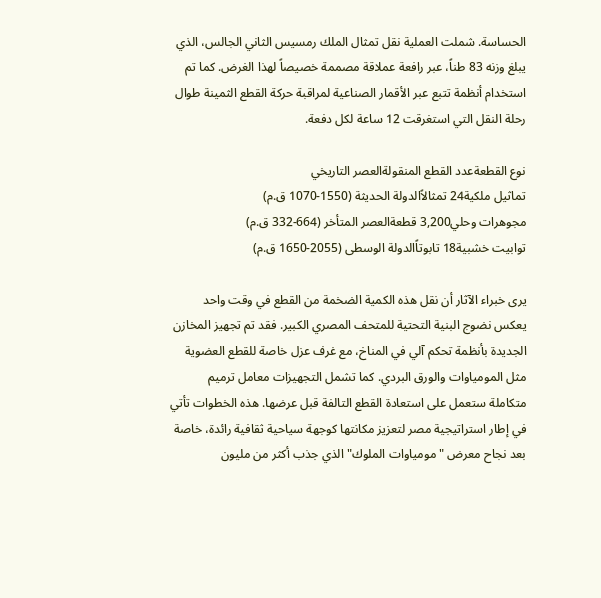الحساسة. شملت العملية نقل تمثال الملك رمسيس الثاني الجالس، الذي يبلغ وزنه 83 طناً، عبر رافعة عملاقة مصممة خصيصاً لهذا الغرض. كما تم استخدام أنظمة تتبع عبر الأقمار الصناعية لمراقبة حركة القطع الثمينة طوال رحلة النقل التي استغرقت 12 ساعة لكل دفعة.

نوع القطعةعدد القطع المنقولةالعصر التاريخي
تماثيل ملكية24 تمثالاًالدولة الحديثة (1550-1070 ق.م)
مجوهرات وحلي3,200 قطعةالعصر المتأخر (664-332 ق.م)
توابيت خشبية18 تابوتاًالدولة الوسطى (2055-1650 ق.م)

يرى خبراء الآثار أن نقل هذه الكمية الضخمة من القطع في وقت واحد يعكس نضوج البنية التحتية للمتحف المصري الكبير. فقد تم تجهيز المخازن الجديدة بأنظمة تحكم آلي في المناخ، مع غرف عزل خاصة للقطع العضوية مثل المومياوات والورق البردي. كما تشمل التجهيزات معامل ترميم متكاملة ستعمل على استعادة القطع التالفة قبل عرضها. هذه الخطوات تأتي في إطار استراتيجية مصر لتعزيز مكانتها كوجهة سياحية ثقافية رائدة، خاصة بعد نجاح معرض "مومياوات الملوك" الذي جذب أكثر من مليون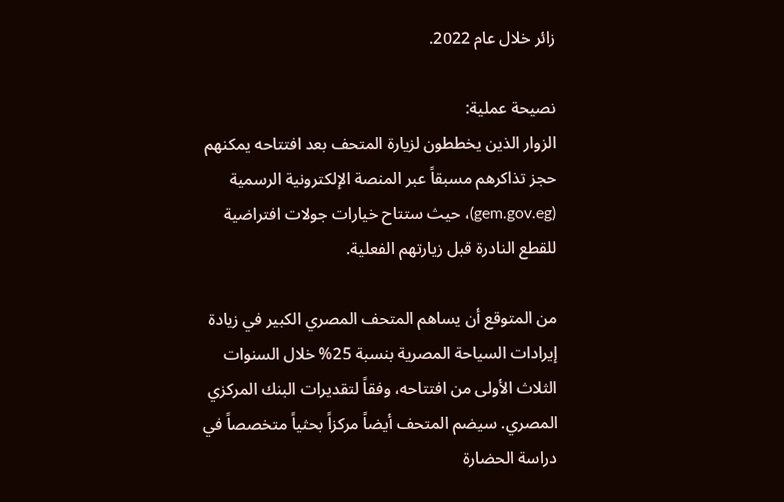زائر خلال عام 2022.

نصيحة عملية:
الزوار الذين يخططون لزيارة المتحف بعد افتتاحه يمكنهم حجز تذاكرهم مسبقاً عبر المنصة الإلكترونية الرسمية (gem.gov.eg)، حيث ستتاح خيارات جولات افتراضية للقطع النادرة قبل زيارتهم الفعلية.

من المتوقع أن يساهم المتحف المصري الكبير في زيادة إيرادات السياحة المصرية بنسبة 25% خلال السنوات الثلاث الأولى من افتتاحه، وفقاً لتقديرات البنك المركزي المصري. سيضم المتحف أيضاً مركزاً بحثياً متخصصاً في دراسة الحضارة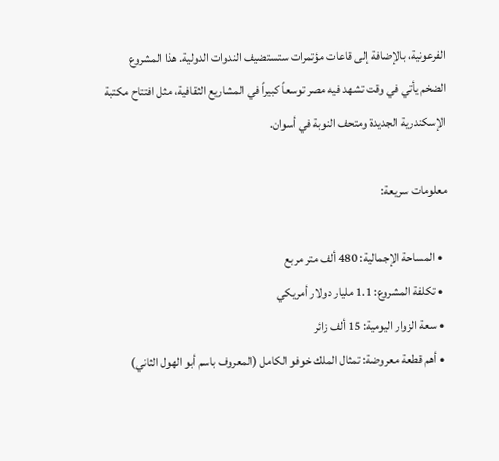الفرعونية، بالإضافة إلى قاعات مؤتمرات ستستضيف الندوات الدولية. هذا المشروع الضخم يأتي في وقت تشهد فيه مصر توسعاً كبيراً في المشاريع الثقافية، مثل افتتاح مكتبة الإسكندرية الجديدة ومتحف النوبة في أسوان.

معلومات سريعة:

  • المساحة الإجمالية: 480 ألف متر مربع
  • تكلفة المشروع: 1.1 مليار دولار أمريكي
  • سعة الزوار اليومية: 15 ألف زائر
  • أهم قطعة معروضة: تمثال الملك خوفو الكامل (المعروف باسم أبو الهول الثاني)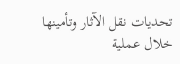تحديات نقل الآثار وتأمينها خلال عملية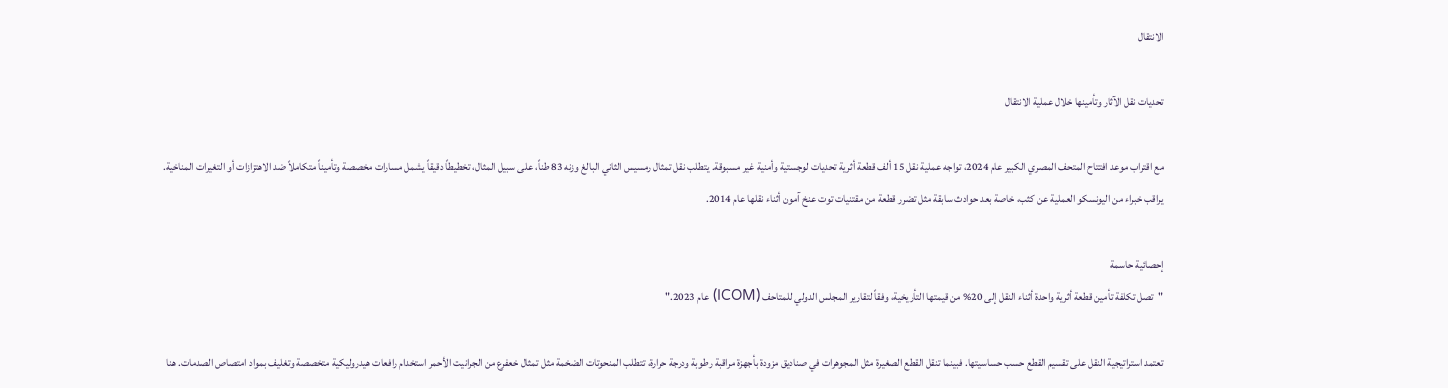الانتقال

تحديات نقل الآثار وتأمينها خلال عملية الانتقال

مع اقتراب موعد افتتاح المتحف المصري الكبير عام 2024، تواجه عملية نقل 15 ألف قطعة أثرية تحديات لوجستية وأمنية غير مسبوقة. يتطلب نقل تمثال رمسيس الثاني البالغ وزنه 83 طناً، على سبيل المثال، تخطيطاً دقيقاً يشمل مسارات مخصصة وتأميناً متكاملاً ضد الاهتزازات أو التغيرات المناخية. يراقب خبراء من اليونسكو العملية عن كثب، خاصة بعد حوادث سابقة مثل تضرر قطعة من مقتنيات توت عنخ آمون أثناء نقلها عام 2014.

إحصائية حاسمة
"تصل تكلفة تأمين قطعة أثرية واحدة أثناء النقل إلى 20% من قيمتها التأريخية، وفقاً لتقارير المجلس الدولي للمتاحف (ICOM) عام 2023."

تعتمد استراتيجية النقل على تقسيم القطع حسب حساسيتها. فبينما تنقل القطع الصغيرة مثل المجوهرات في صناديق مزودة بأجهزة مراقبة رطوبة ودرجة حرارة، تتطلب المنحوتات الضخمة مثل تمثال خعفرع من الجرانيت الأحمر استخدام رافعات هيدروليكية متخصصة وتغليف بمواد امتصاص الصدمات. هنا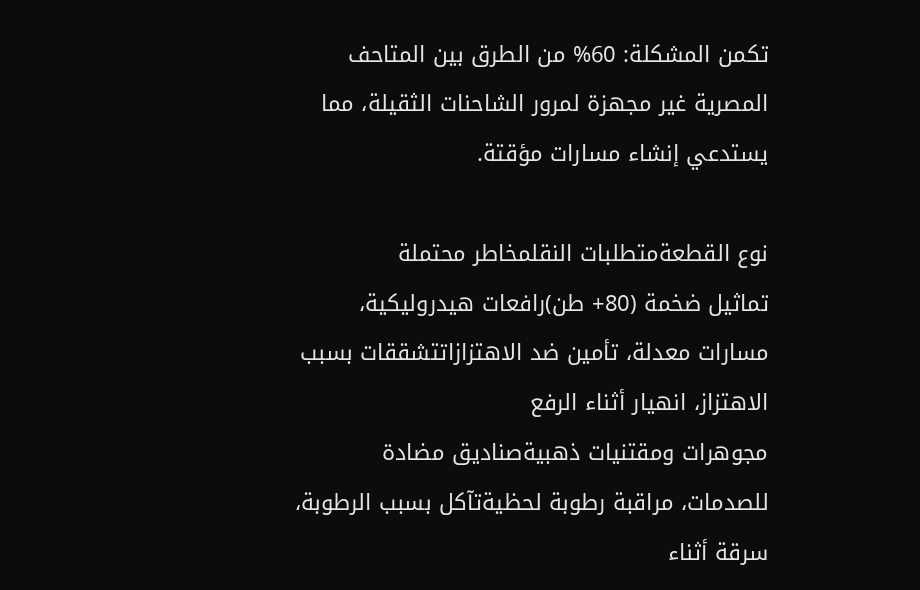تكمن المشكلة: 60% من الطرق بين المتاحف المصرية غير مجهزة لمرور الشاحنات الثقيلة، مما يستدعي إنشاء مسارات مؤقتة.

نوع القطعةمتطلبات النقلمخاطر محتملة
تماثيل ضخمة (80+ طن)رافعات هيدروليكية، مسارات معدلة، تأمين ضد الاهتزازاتتشققات بسبب الاهتزاز، انهيار أثناء الرفع
مجوهرات ومقتنيات ذهبيةصناديق مضادة للصدمات، مراقبة رطوبة لحظيةتآكل بسبب الرطوبة، سرقة أثناء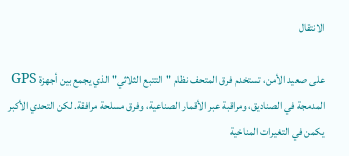الانتقال

على صعيد الأمن، تستخدم فرق المتحف نظام "التتبع الثلاثي" الذي يجمع بين أجهزة GPS المدمجة في الصناديق، ومراقبة عبر الأقمار الصناعية، وفرق مسلحة مرافقة. لكن التحدي الأكبر يكمن في التغيرات المناخية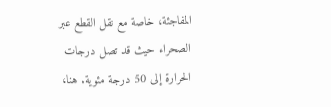المفاجئة، خاصة مع نقل القطع عبر الصحراء حيث قد تصل درجات الحرارة إلى 50 درجة مئوية. هنا،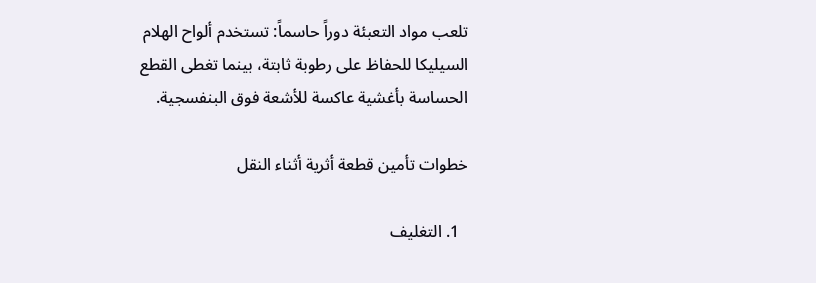تلعب مواد التعبئة دوراً حاسماً: تستخدم ألواح الهلام السيليكا للحفاظ على رطوبة ثابتة، بينما تغطى القطع الحساسة بأغشية عاكسة للأشعة فوق البنفسجية.

خطوات تأمين قطعة أثرية أثناء النقل

  1. التغليف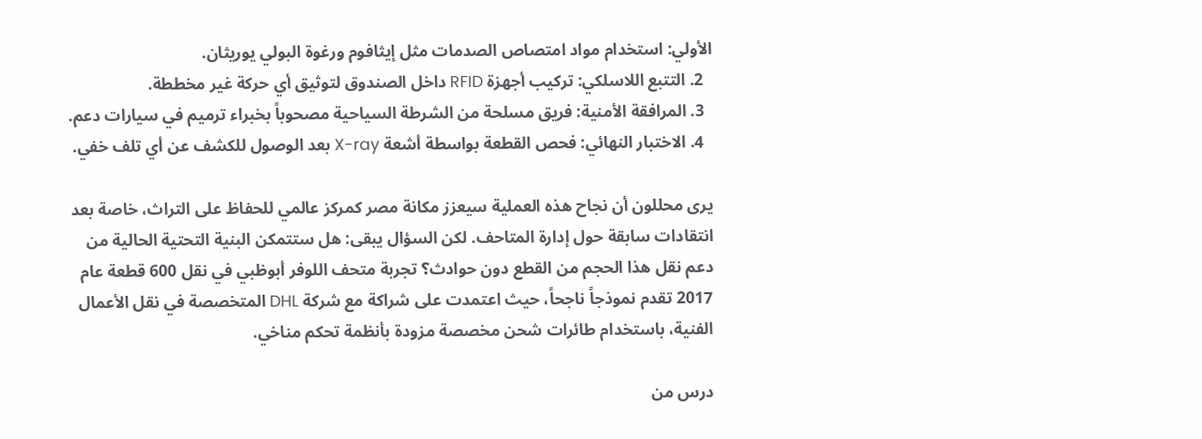الأولي: استخدام مواد امتصاص الصدمات مثل إيثافوم ورغوة البولي يوريثان.
  2. التتبع اللاسلكي: تركيب أجهزة RFID داخل الصندوق لتوثيق أي حركة غير مخططة.
  3. المرافقة الأمنية: فريق مسلحة من الشرطة السياحية مصحوباً بخبراء ترميم في سيارات دعم.
  4. الاختبار النهائي: فحص القطعة بواسطة أشعة X-ray بعد الوصول للكشف عن أي تلف خفي.

يرى محللون أن نجاح هذه العملية سيعزز مكانة مصر كمركز عالمي للحفاظ على التراث، خاصة بعد انتقادات سابقة حول إدارة المتاحف. لكن السؤال يبقى: هل ستتمكن البنية التحتية الحالية من دعم نقل هذا الحجم من القطع دون حوادث؟ تجربة متحف اللوفر أبوظبي في نقل 600 قطعة عام 2017 تقدم نموذجاً ناجحاً، حيث اعتمدت على شراكة مع شركة DHL المتخصصة في نقل الأعمال الفنية، باستخدام طائرات شحن مخصصة مزودة بأنظمة تحكم مناخي.

درس من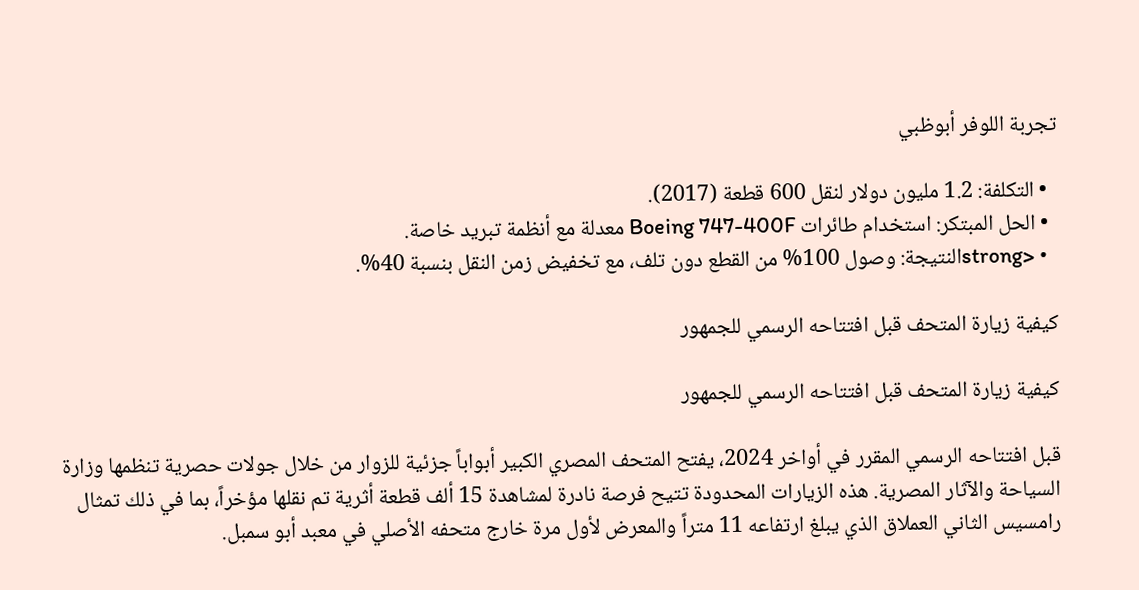تجربة اللوفر أبوظبي

  • التكلفة: 1.2 مليون دولار لنقل 600 قطعة (2017).
  • الحل المبتكر: استخدام طائرات Boeing 747-400F معدلة مع أنظمة تبريد خاصة.
  • <strongالنتيجة: وصول 100% من القطع دون تلف، مع تخفيض زمن النقل بنسبة 40%.

كيفية زيارة المتحف قبل افتتاحه الرسمي للجمهور

كيفية زيارة المتحف قبل افتتاحه الرسمي للجمهور

قبل افتتاحه الرسمي المقرر في أواخر 2024، يفتح المتحف المصري الكبير أبواباً جزئية للزوار من خلال جولات حصرية تنظمها وزارة السياحة والآثار المصرية. هذه الزيارات المحدودة تتيح فرصة نادرة لمشاهدة 15 ألف قطعة أثرية تم نقلها مؤخراً، بما في ذلك تمثال رامسيس الثاني العملاق الذي يبلغ ارتفاعه 11 متراً والمعرض لأول مرة خارج متحفه الأصلي في معبد أبو سمبل.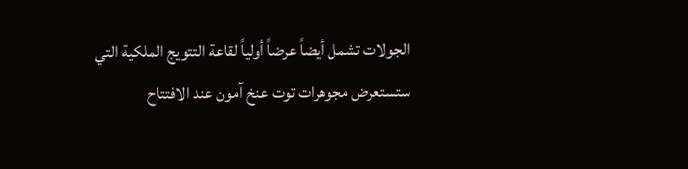الجولات تشمل أيضاً عرضاً أولياً لقاعة التتويج الملكية التي ستستعرض مجوهرات توت عنخ آمون عند الافتتاح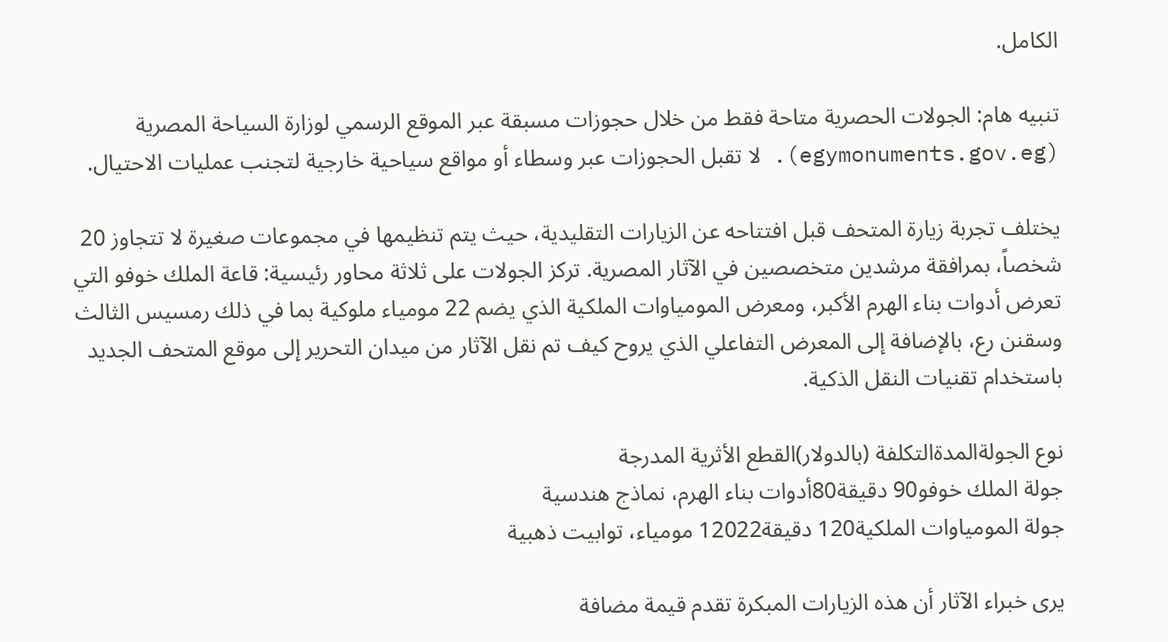الكامل.

تنبيه هام: الجولات الحصرية متاحة فقط من خلال حجوزات مسبقة عبر الموقع الرسمي لوزارة السياحة المصرية (egymonuments.gov.eg). لا تقبل الحجوزات عبر وسطاء أو مواقع سياحية خارجية لتجنب عمليات الاحتيال.

يختلف تجربة زيارة المتحف قبل افتتاحه عن الزيارات التقليدية، حيث يتم تنظيمها في مجموعات صغيرة لا تتجاوز 20 شخصاً، بمرافقة مرشدين متخصصين في الآثار المصرية. تركز الجولات على ثلاثة محاور رئيسية: قاعة الملك خوفو التي تعرض أدوات بناء الهرم الأكبر، ومعرض المومياوات الملكية الذي يضم 22 مومياء ملوكية بما في ذلك رمسيس الثالث وسقنن رع، بالإضافة إلى المعرض التفاعلي الذي يروح كيف تم نقل الآثار من ميدان التحرير إلى موقع المتحف الجديد باستخدام تقنيات النقل الذكية.

نوع الجولةالمدةالتكلفة (بالدولار)القطع الأثرية المدرجة
جولة الملك خوفو90 دقيقة80أدوات بناء الهرم، نماذج هندسية
جولة المومياوات الملكية120 دقيقة12022 مومياء، توابيت ذهبية

يرى خبراء الآثار أن هذه الزيارات المبكرة تقدم قيمة مضافة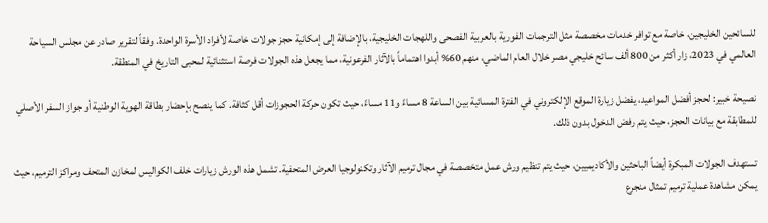للسائحين الخليجين، خاصة مع توافر خدمات مخصصة مثل الترجمات الفورية بالعربية الفصحى واللهجات الخليجية، بالإضافة إلى إمكانية حجز جولات خاصة لأفراد الأسرة الواحدة. وفقاً لتقرير صادر عن مجلس السياحة العالمي في 2023، زار أكثر من 800 ألف سائح خليجي مصر خلال العام الماضي، منهم 60% أبدوا اهتماماً بالآثار الفرعونية، مما يجعل هذه الجولات فرصة استثنائية لمحبى التاريخ في المنطقة.

نصيحة خبير: لحجز أفضل المواعيد، يفضل زيارة الموقع الإلكتروني في الفترة المسائية بين الساعة 8 مساءً و11 مساءً، حيث تكون حركة الحجوزات أقل كثافة. كما ينصح بإحضار بطاقة الهوية الوطنية أو جواز السفر الأصلي للمطابقة مع بيانات الحجز، حيث يتم رفض الدخول بدون ذلك.

تستهدف الجولات المبكرة أيضاً الباحثين والأكاديميين، حيث يتم تنظيم ورش عمل متخصصة في مجال ترميم الآثار وتكنولوجيا العرض المتحفية. تشمل هذه الورش زيارات خلف الكواليس لمخازن المتحف ومراكز الترميم، حيث يمكن مشاهدة عملية ترميم تمثال منجرع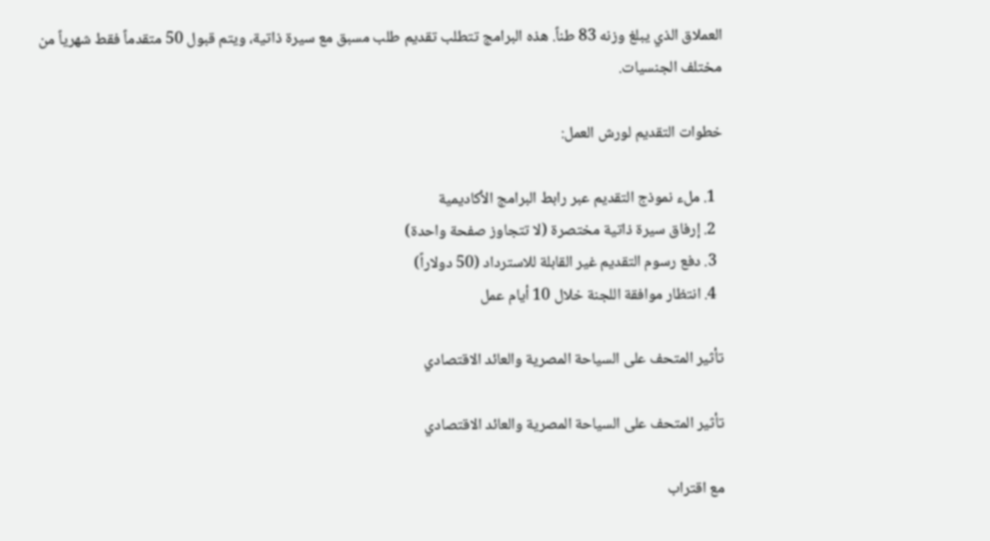العملاق الذي يبلغ وزنه 83 طناً. هذه البرامج تتطلب تقديم طلب مسبق مع سيرة ذاتية، ويتم قبول 50 متقدماً فقط شهرياً من مختلف الجنسيات.

خطوات التقديم لورش العمل:

  1. ملء نموذج التقديم عبر رابط البرامج الأكاديمية
  2. إرفاق سيرة ذاتية مختصرة (لا تتجاوز صفحة واحدة)
  3. دفع رسوم التقديم غير القابلة للاسترداد (50 دولاراً)
  4. انتظار موافقة اللجنة خلال 10 أيام عمل

تأثير المتحف على السياحة المصرية والعائد الاقتصادي

تأثير المتحف على السياحة المصرية والعائد الاقتصادي

مع اقتراب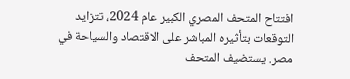افتتاح المتحف المصري الكبير عام 2024، تتزايد التوقعات بتأثيره المباشر على الاقتصاد والسياحة في مصر. يستضيف المتحف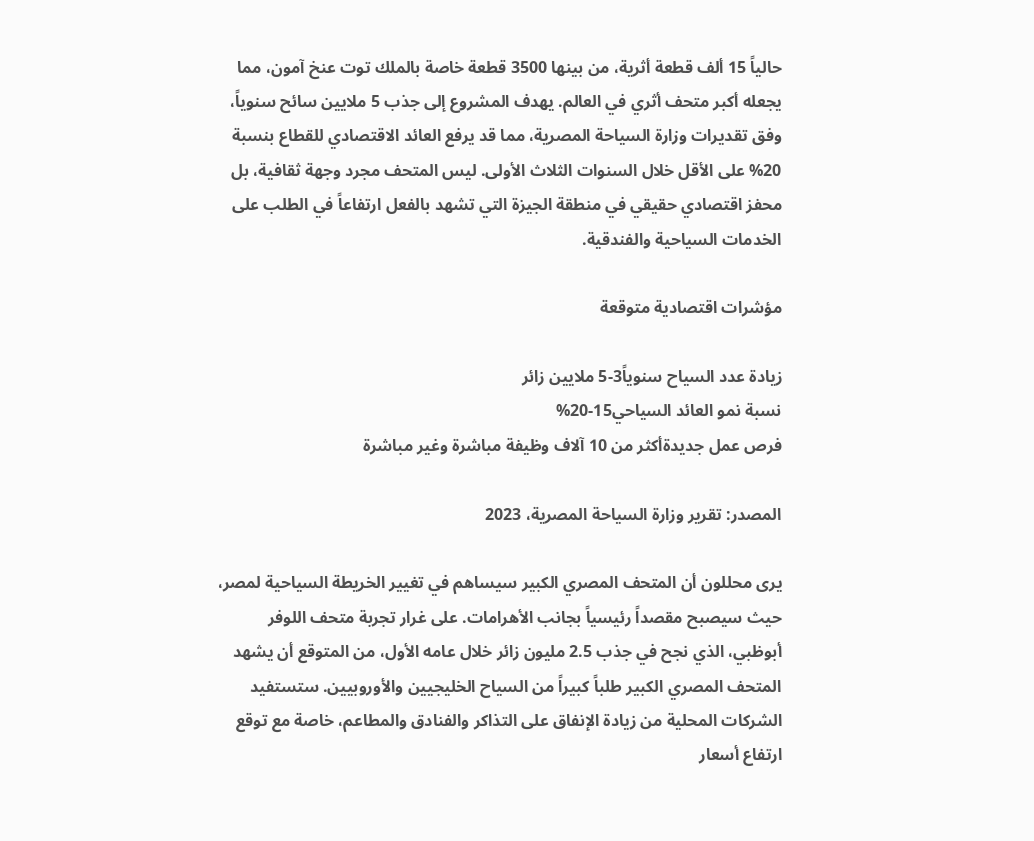حالياً 15 ألف قطعة أثرية، من بينها 3500 قطعة خاصة بالملك توت عنخ آمون، مما يجعله أكبر متحف أثري في العالم. يهدف المشروع إلى جذب 5 ملايين سائح سنوياً، وفق تقديرات وزارة السياحة المصرية، مما قد يرفع العائد الاقتصادي للقطاع بنسبة 20% على الأقل خلال السنوات الثلاث الأولى. ليس المتحف مجرد وجهة ثقافية، بل محفز اقتصادي حقيقي في منطقة الجيزة التي تشهد بالفعل ارتفاعاً في الطلب على الخدمات السياحية والفندقية.

مؤشرات اقتصادية متوقعة

زيادة عدد السياح سنوياً3-5 ملايين زائر
نسبة نمو العائد السياحي15-20%
فرص عمل جديدةأكثر من 10 آلاف وظيفة مباشرة وغير مباشرة

المصدر: تقرير وزارة السياحة المصرية، 2023

يرى محللون أن المتحف المصري الكبير سيساهم في تغيير الخريطة السياحية لمصر، حيث سيصبح مقصداً رئيسياً بجانب الأهرامات. على غرار تجربة متحف اللوفر أبوظبي، الذي نجح في جذب 2.5 مليون زائر خلال عامه الأول، من المتوقع أن يشهد المتحف المصري الكبير طلباً كبيراً من السياح الخليجيين والأوروبيين. ستستفيد الشركات المحلية من زيادة الإنفاق على التذاكر والفنادق والمطاعم، خاصة مع توقع ارتفاع أسعار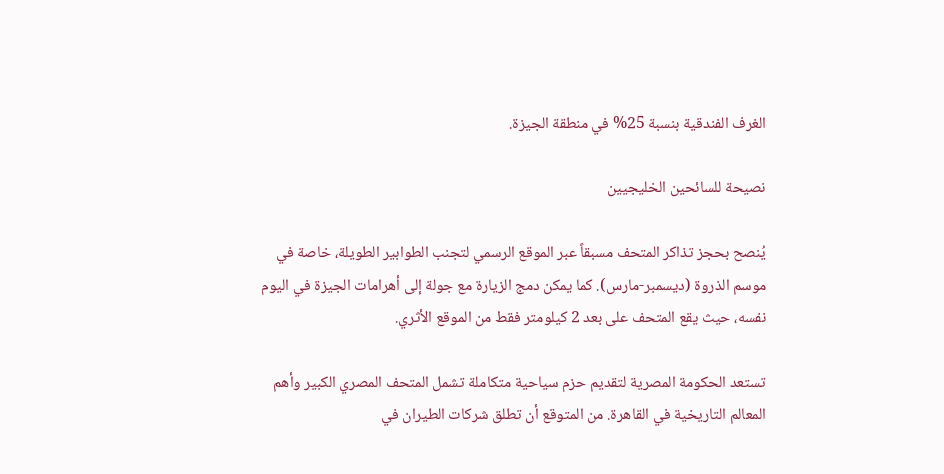الغرف الفندقية بنسبة 25% في منطقة الجيزة.

نصيحة للسائحين الخليجيين

يُنصح بحجز تذاكر المتحف مسبقاً عبر الموقع الرسمي لتجنب الطوابير الطويلة، خاصة في موسم الذروة (ديسمبر-مارس). كما يمكن دمج الزيارة مع جولة إلى أهرامات الجيزة في اليوم نفسه، حيث يقع المتحف على بعد 2 كيلومتر فقط من الموقع الأثري.

تستعد الحكومة المصرية لتقديم حزم سياحية متكاملة تشمل المتحف المصري الكبير وأهم المعالم التاريخية في القاهرة. من المتوقع أن تطلق شركات الطيران في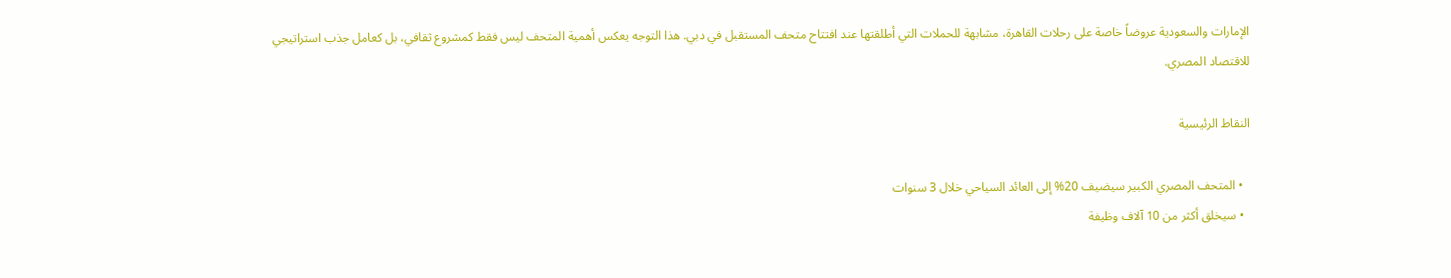الإمارات والسعودية عروضاً خاصة على رحلات القاهرة، مشابهة للحملات التي أطلقتها عند افتتاح متحف المستقبل في دبي. هذا التوجه يعكس أهمية المتحف ليس فقط كمشروع ثقافي، بل كعامل جذب استراتيجي للاقتصاد المصري.

النقاط الرئيسية

  • المتحف المصري الكبير سيضيف 20% إلى العائد السياحي خلال 3 سنوات
  • سيخلق أكثر من 10 آلاف وظيفة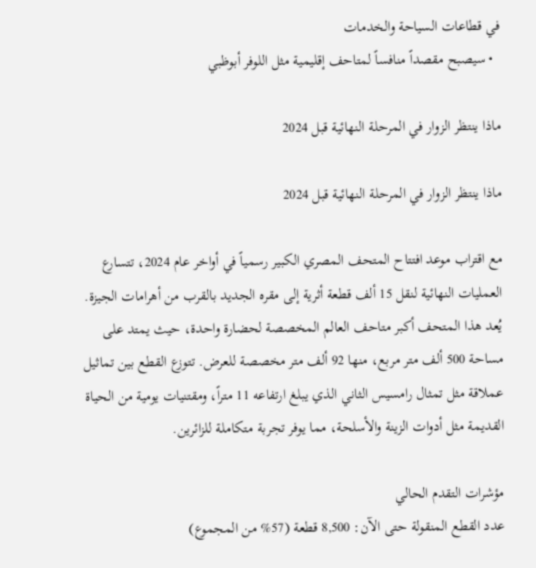في قطاعات السياحة والخدمات
  • سيصبح مقصداً منافساً لمتاحف إقليمية مثل اللوفر أبوظبي

ماذا ينتظر الزوار في المرحلة النهائية قبل 2024

ماذا ينتظر الزوار في المرحلة النهائية قبل 2024

مع اقتراب موعد افتتاح المتحف المصري الكبير رسمياً في أواخر عام 2024، تتسارع العمليات النهائية لنقل 15 ألف قطعة أثرية إلى مقره الجديد بالقرب من أهرامات الجيزة. يُعد هذا المتحف أكبر متاحف العالم المخصصة لحضارة واحدة، حيث يمتد على مساحة 500 ألف متر مربع، منها 92 ألف متر مخصصة للعرض. تتوزع القطع بين تماثيل عملاقة مثل تمثال رامسيس الثاني الذي يبلغ ارتفاعه 11 متراً، ومقتنيات يومية من الحياة القديمة مثل أدوات الزينة والأسلحة، مما يوفر تجربة متكاملة للزائرين.

مؤشرات التقدم الحالي
عدد القطع المنقولة حتى الآن: 8,500 قطعة (57% من المجموع)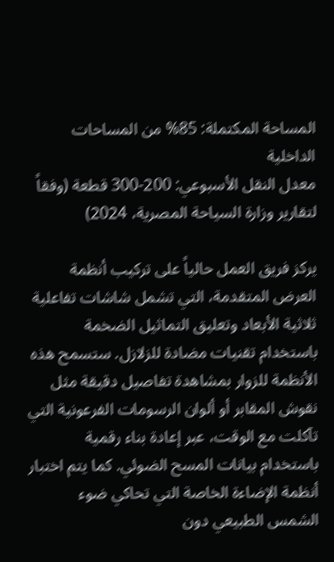المساحة المكتملة: 85% من المساحات الداخلية
معدل النقل الأسبوعي: 200-300 قطعة (وفقاً لتقارير وزارة السياحة المصرية، 2024)

يركز فريق العمل حالياً على تركيب أنظمة العرض المتقدمة، التي تشمل شاشات تفاعلية ثلاثية الأبعاد وتعليق التماثيل الضخمة باستخدام تقنيات مضادة للزلازل. ستسمح هذه الأنظمة للزوار بمشاهدة تفاصيل دقيقة مثل نقوش المقابر أو ألوان الرسومات الفرعونية التي تآكلت مع الوقت، عبر إعادة بناء رقمية باستخدام بيانات المسح الضوئي. كما يتم اختبار أنظمة الإضاءة الخاصة التي تحاكي ضوء الشمس الطبيعي دون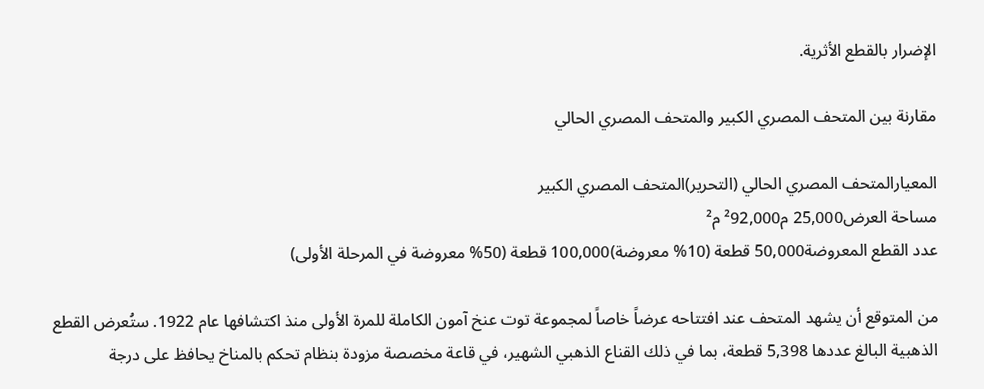الإضرار بالقطع الأثرية.

مقارنة بين المتحف المصري الكبير والمتحف المصري الحالي

المعيارالمتحف المصري الحالي (التحرير)المتحف المصري الكبير
مساحة العرض25,000 م²92,000 م²
عدد القطع المعروضة50,000 قطعة (10% معروضة)100,000 قطعة (50% معروضة في المرحلة الأولى)

من المتوقع أن يشهد المتحف عند افتتاحه عرضاً خاصاً لمجموعة توت عنخ آمون الكاملة للمرة الأولى منذ اكتشافها عام 1922. ستُعرض القطع الذهبية البالغ عددها 5,398 قطعة، بما في ذلك القناع الذهبي الشهير، في قاعة مخصصة مزودة بنظام تحكم بالمناخ يحافظ على درجة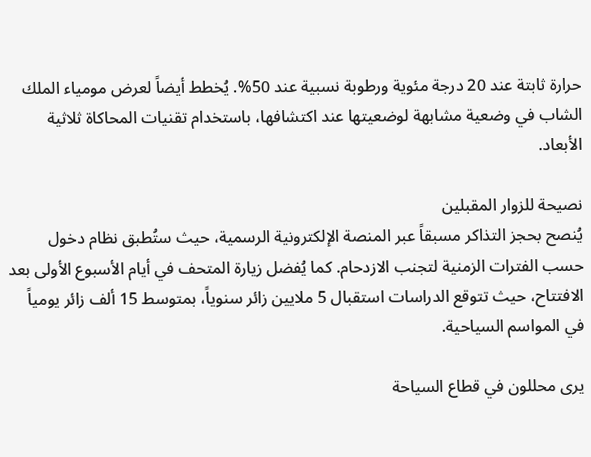حرارة ثابتة عند 20 درجة مئوية ورطوبة نسبية عند 50%. يُخطط أيضاً لعرض مومياء الملك الشاب في وضعية مشابهة لوضعيتها عند اكتشافها، باستخدام تقنيات المحاكاة ثلاثية الأبعاد.

نصيحة للزوار المقبلين
يُنصح بحجز التذاكر مسبقاً عبر المنصة الإلكترونية الرسمية، حيث ستُطبق نظام دخول حسب الفترات الزمنية لتجنب الازدحام. كما يُفضل زيارة المتحف في أيام الأسبوع الأولى بعد الافتتاح، حيث تتوقع الدراسات استقبال 5 ملايين زائر سنوياً، بمتوسط 15 ألف زائر يومياً في المواسم السياحية.

يرى محللون في قطاع السياحة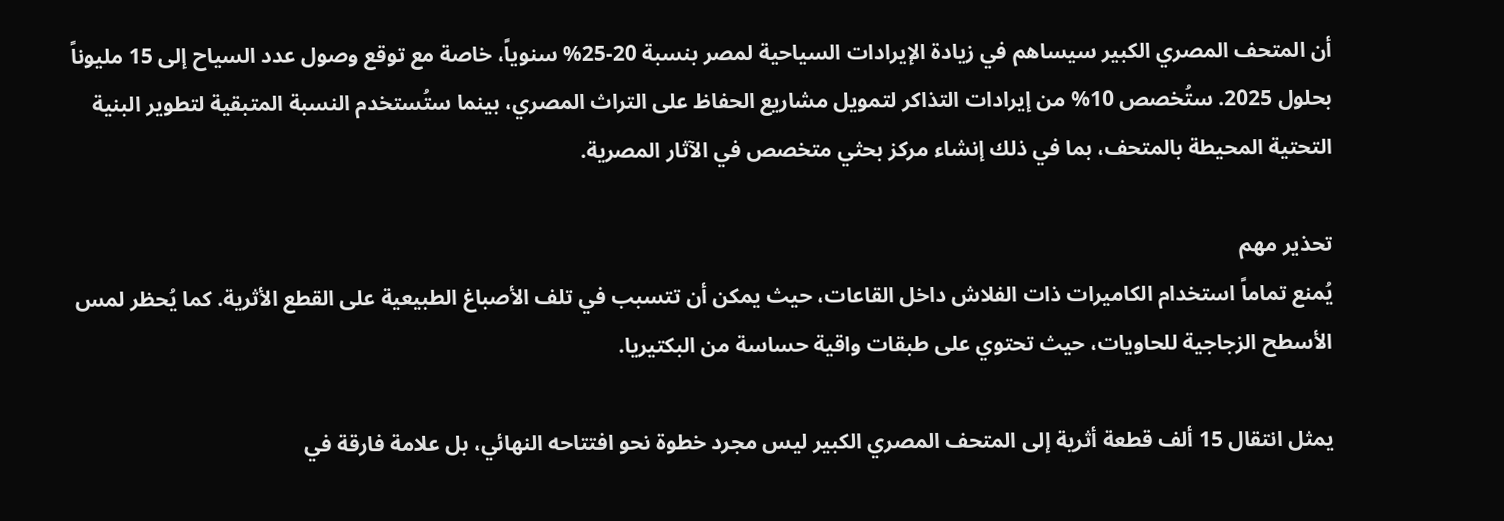أن المتحف المصري الكبير سيساهم في زيادة الإيرادات السياحية لمصر بنسبة 20-25% سنوياً، خاصة مع توقع وصول عدد السياح إلى 15 مليوناً بحلول 2025. ستُخصص 10% من إيرادات التذاكر لتمويل مشاريع الحفاظ على التراث المصري، بينما ستُستخدم النسبة المتبقية لتطوير البنية التحتية المحيطة بالمتحف، بما في ذلك إنشاء مركز بحثي متخصص في الآثار المصرية.

تحذير مهم
يُمنع تماماً استخدام الكاميرات ذات الفلاش داخل القاعات، حيث يمكن أن تتسبب في تلف الأصباغ الطبيعية على القطع الأثرية. كما يُحظر لمس الأسطح الزجاجية للحاويات، حيث تحتوي على طبقات واقية حساسة من البكتيريا.

يمثل انتقال 15 ألف قطعة أثرية إلى المتحف المصري الكبير ليس مجرد خطوة نحو افتتاحه النهائي، بل علامة فارقة في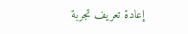إعادة تعريف تجربة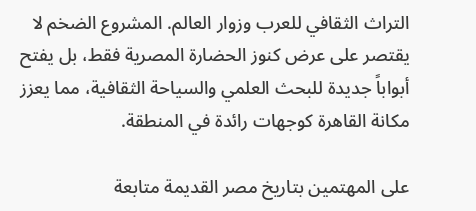التراث الثقافي للعرب وزوار العالم. المشروع الضخم لا يقتصر على عرض كنوز الحضارة المصرية فقط، بل يفتح أبواباً جديدة للبحث العلمي والسياحة الثقافية، مما يعزز مكانة القاهرة كوجهات رائدة في المنطقة.

على المهتمين بتاريخ مصر القديمة متابعة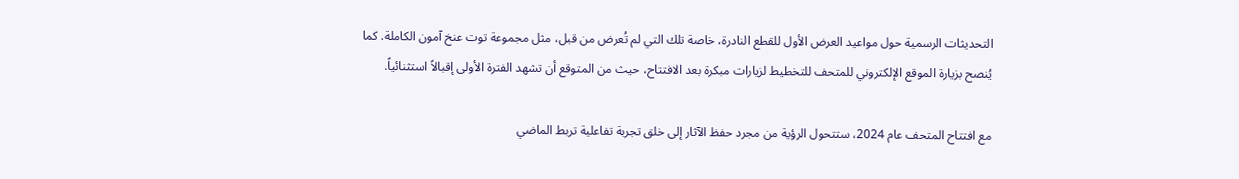التحديثات الرسمية حول مواعيد العرض الأول للقطع النادرة، خاصة تلك التي لم تُعرض من قبل، مثل مجموعة توت عنخ آمون الكاملة. كما يُنصح بزيارة الموقع الإلكتروني للمتحف للتخطيط لزيارات مبكرة بعد الافتتاح، حيث من المتوقع أن تشهد الفترة الأولى إقبالاً استثنائياً.

مع افتتاح المتحف عام 2024، ستتحول الرؤية من مجرد حفظ الآثار إلى خلق تجربة تفاعلية تربط الماضي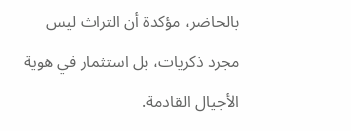بالحاضر، مؤكدة أن التراث ليس مجرد ذكريات، بل استثمار في هوية الأجيال القادمة.